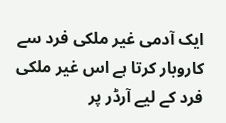ایک آدمی غیر ملکی فرد سے کاروبار کرتا ہے اس غیر ملکی فرد کے لیے آرڈر پر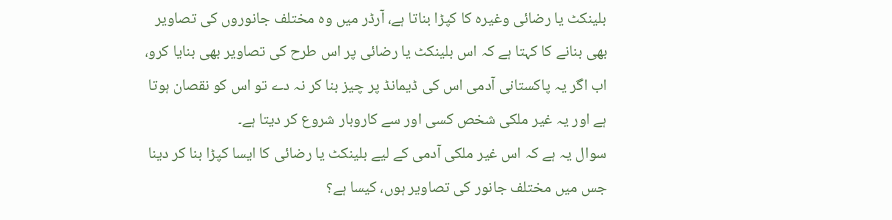بلینکٹ یا رضائی وغیرہ کا کپڑا بناتا ہے، آرڈر میں وہ مختلف جانوروں کی تصاویر بھی بنانے کا کہتا ہے کہ اس بلینکٹ یا رضائی پر اس طرح کی تصاویر بھی بنایا کرو، اب اگر یہ پاکستانی آدمی اس کی ڈیمانڈ پر چیز بنا کر نہ دے تو اس کو نقصان ہوتا ہے اور یہ غیر ملکی شخص کسی اور سے کاروبار شروع کر دیتا ہے۔
سوال یہ ہے کہ اس غیر ملکی آدمی کے لیے بلینکٹ یا رضائی کا ایسا کپڑا بنا کر دینا جس میں مختلف جانور کی تصاویر ہوں، کیسا ہے؟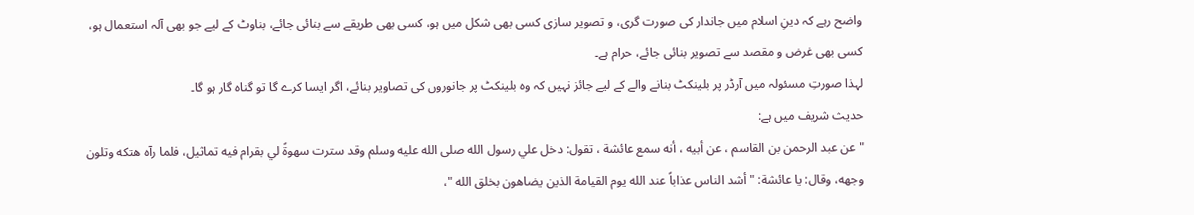واضح رہے کہ دینِ اسلام میں جاندار کی صورت گری، و تصویر سازی کسی بھی شکل میں ہو، کسی بھی طریقے سے بنائی جائے، بناوٹ کے لیے جو بھی آلہ استعمال ہو، کسی بھی غرض و مقصد سے تصویر بنائی جائے، حرام ہے۔
لہذا صورتِ مسئولہ میں آرڈر پر بلینکٹ بنانے والے کے لیے جائز نہیں کہ وہ بلینکٹ پر جانوروں کی تصاویر بنائے، اگر ایسا کرے گا تو گناہ گار ہو گا۔
حدیث شریف میں ہے:
"عن عبد الرحمن بن القاسم ، عن أبيه ، أنه سمع عائشة ، تقول: دخل علي رسول الله صلى الله عليه وسلم وقد سترت سهوةً لي بقرام فيه تماثيل، فلما رآه هتكه وتلون وجهه، وقال: يا عائشة: " أشد الناس عذاباً عند الله يوم القيامة الذين يضاهون بخلق الله "،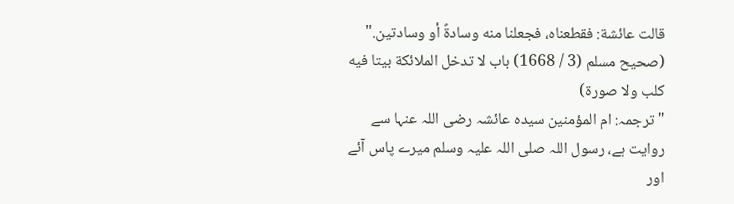قالت عائشة: فقطعناه، فجعلنا منه وسادةً أو وسادتين."
(صحيح مسلم (3 / 1668) باب لا تدخل الملائكة بيتا فيه كلب ولا صورة)
"ترجمہ: ام المؤمنین سیدہ عائشہ رضی اللہ عنہا سے روایت ہے، رسول اللہ صلی اللہ علیہ وسلم میرے پاس آئے اور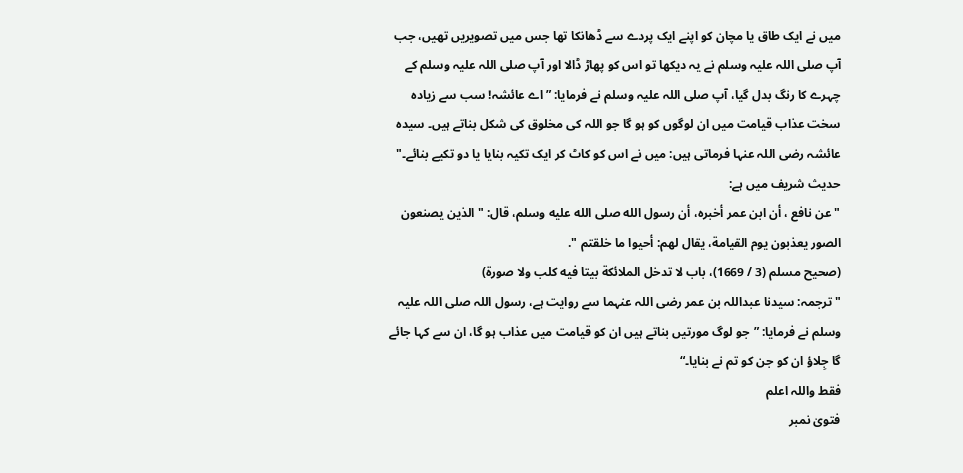میں نے ایک طاق یا مچان کو اپنے ایک پردے سے ڈھانکا تھا جس میں تصویریں تھیں، جب آپ صلی اللہ علیہ وسلم نے یہ دیکھا تو اس کو پھاڑ ڈالا اور آپ صلی اللہ علیہ وسلم کے چہرے کا رنگ بدل گیا، آپ صلی اللہ علیہ وسلم نے فرمایا: ”اے عائشہ! سب سے زیادہ سخت عذاب قیامت میں ان لوگوں کو ہو گا جو اللہ کی مخلوق کی شکل بناتے ہیں۔ سیدہ عائشہ رضی اللہ عنہا فرماتی ہیں: میں نے اس کو کاٹ کر ایک تکیہ بنایا یا دو تکیے بنائے۔"
حدیث شریف میں ہے:
"عن نافع ، أن ابن عمر أخبره، أن رسول الله صلى الله عليه وسلم، قال: " الذين يصنعون الصور يعذبون يوم القيامة، يقال لهم: أحيوا ما خلقتم ".
(صحيح مسلم (3 / 1669)، باب لا تدخل الملائكة بيتا فيه كلب ولا صورة)
"ترجمہ: سیدنا عبداللہ بن عمر رضی اللہ عنہما سے روایت ہے، رسول اللہ صلی اللہ علیہ وسلم نے فرمایا: ”جو لوگ مورتیں بناتے ہیں ان کو قیامت میں عذاب ہو گا، ان سے کہا جائے گا جِلاؤ ان کو جن کو تم نے بنایا۔“
فقط واللہ اعلم
فتویٰ نمبر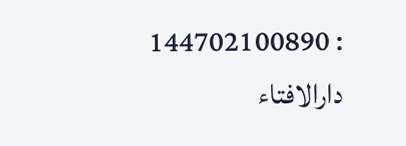: 144702100890
دارالافتاء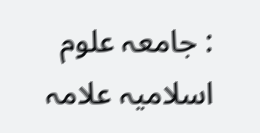: جامعہ علوم اسلامیہ علامہ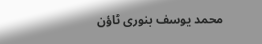محمد یوسف بنوری ٹاؤن